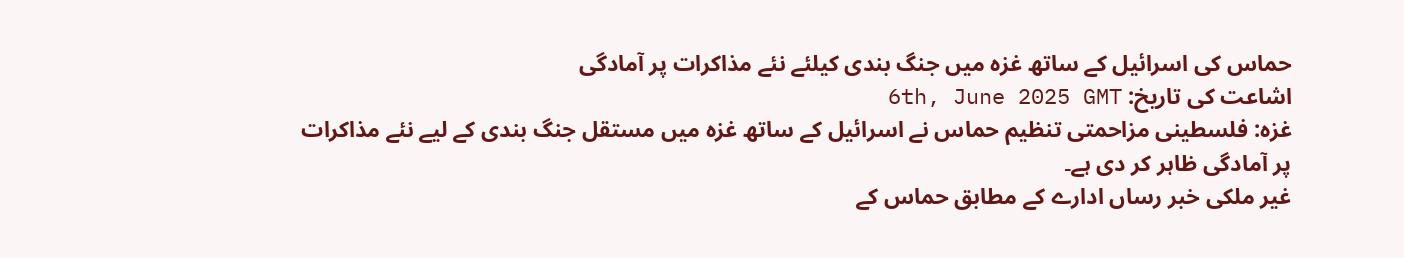حماس کی اسرائیل کے ساتھ غزہ میں جنگ بندی کیلئے نئے مذاکرات پر آمادگی
اشاعت کی تاریخ: 6th, June 2025 GMT
غزہ: فلسطینی مزاحمتی تنظیم حماس نے اسرائیل کے ساتھ غزہ میں مستقل جنگ بندی کے لیے نئے مذاکرات پر آمادگی ظاہر کر دی ہے۔
غیر ملکی خبر رساں ادارے کے مطابق حماس کے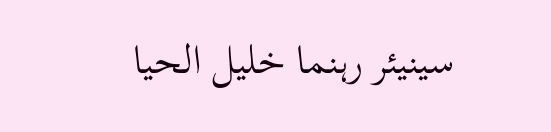سینیئر رہنما خلیل الحیا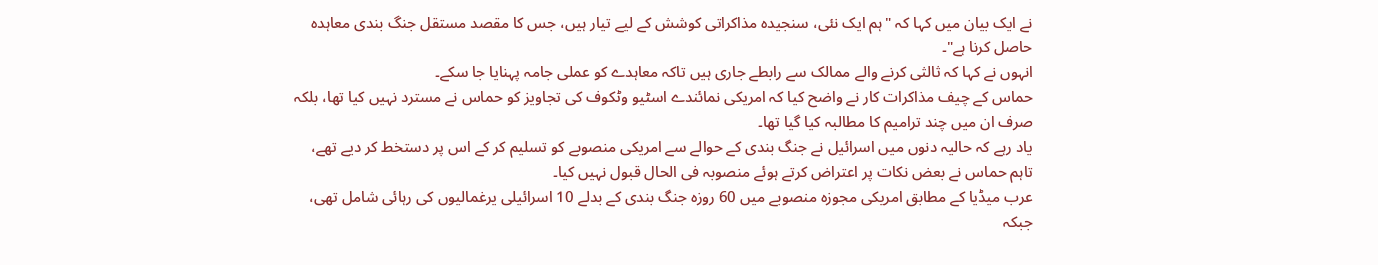نے ایک بیان میں کہا کہ "ہم ایک نئی، سنجیدہ مذاکراتی کوشش کے لیے تیار ہیں، جس کا مقصد مستقل جنگ بندی معاہدہ حاصل کرنا ہے"۔
انہوں نے کہا کہ ثالثی کرنے والے ممالک سے رابطے جاری ہیں تاکہ معاہدے کو عملی جامہ پہنایا جا سکے۔
حماس کے چیف مذاکرات کار نے واضح کیا کہ امریکی نمائندے اسٹیو وٹکوف کی تجاویز کو حماس نے مسترد نہیں کیا تھا، بلکہ صرف ان میں چند ترامیم کا مطالبہ کیا گیا تھا۔
یاد رہے کہ حالیہ دنوں میں اسرائیل نے جنگ بندی کے حوالے سے امریکی منصوبے کو تسلیم کر کے اس پر دستخط کر دیے تھے، تاہم حماس نے بعض نکات پر اعتراض کرتے ہوئے منصوبہ فی الحال قبول نہیں کیا۔
عرب میڈیا کے مطابق امریکی مجوزہ منصوبے میں 60 روزہ جنگ بندی کے بدلے 10 اسرائیلی یرغمالیوں کی رہائی شامل تھی، جبکہ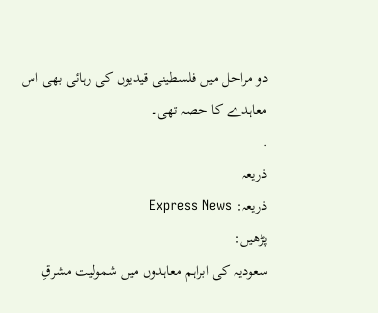دو مراحل میں فلسطینی قیدیوں کی رہائی بھی اس معاہدے کا حصہ تھی۔
.
ذریعہ
ذریعہ: Express News
پڑھیں:
سعودیہ کی ابراہم معاہدوں میں شمولیت مشرقِ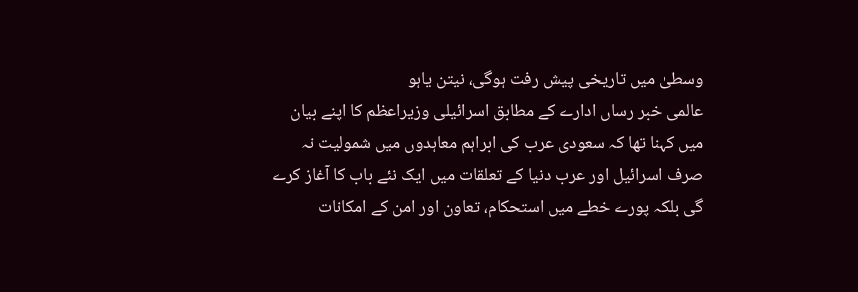وسطیٰ میں تاریخی پیش رفت ہوگی، نیتن یاہو
عالمی خبر رساں ادارے کے مطابق اسرائیلی وزیراعظم کا اپنے بیان میں کہنا تھا کہ سعودی عرب کی ابراہم معاہدوں میں شمولیت نہ صرف اسرائیل اور عرب دنیا کے تعلقات میں ایک نئے باب کا آغاز کرے گی بلکہ پورے خطے میں استحکام، تعاون اور امن کے امکانات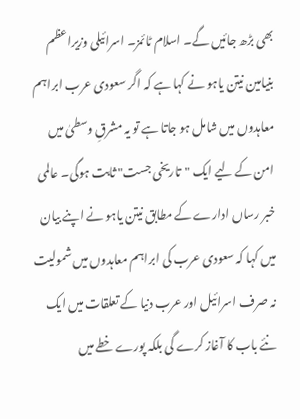بھی بڑھ جائیں گے۔ اسلام ٹائمز۔ اسرائیلی وزیراعظم بنیامین نیتن یاہو نے کہا ہے کہ اگر سعودی عرب ابراہم معاہدوں میں شامل ہو جاتا ہے تو یہ مشرقِ وسطیٰ میں امن کے لیے ایک "تاریخی جست" ثابت ہوگی۔ عالمی خبر رساں ادارے کے مطابق نیتن یاہو نے اپنے بیان میں کہا کہ سعودی عرب کی ابراہم معاہدوں میں شمولیت نہ صرف اسرائیل اور عرب دنیا کے تعلقات میں ایک نئے باب کا آغاز کرے گی بلکہ پورے خطے میں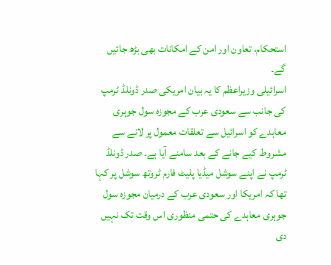استحکام، تعاون اور امن کے امکانات بھی بڑھ جائیں گے۔
اسرائیلی وزیراعظم کا یہ بیان امریکی صدر ڈونلڈ ٹرمپ کی جانب سے سعودی عرب کے مجوزہ سول جوہری معاہدے کو اسرائیل سے تعلقات معمول پر لانے سے مشروط کیے جانے کے بعد سامنے آیا ہے۔ صدر ڈونلڈ ٹرمپ نے اپنے سوشل میڈیا پلیٹ فارم ٹروتھ سوشل پر کہا تھا کہ امریکا اور سعودی عرب کے درمیان مجوزہ سول جوہری معاہدے کی حتمی منظوری اس وقت تک نہیں دی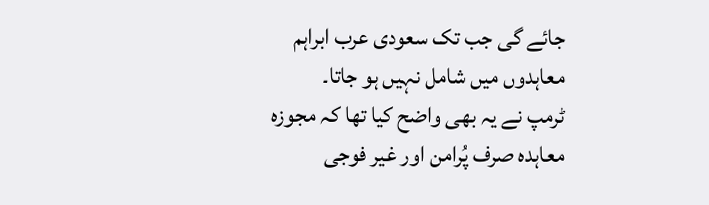جائے گی جب تک سعودی عرب ابراہم معاہدوں میں شامل نہیں ہو جاتا۔
ٹرمپ نے یہ بھی واضح کیا تھا کہ مجوزہ معاہدہ صرف پُرامن اور غیر فوجی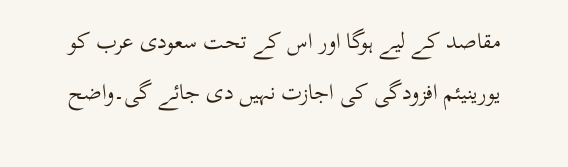مقاصد کے لیے ہوگا اور اس کے تحت سعودی عرب کو یورینیئم افزودگی کی اجازت نہیں دی جائے گی۔واضح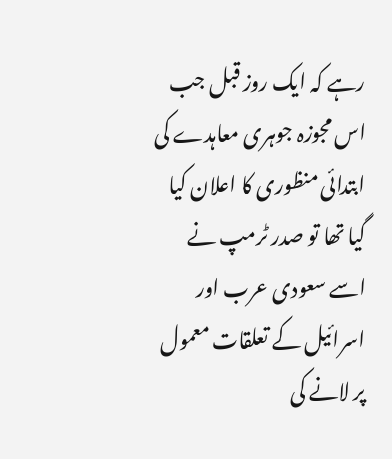رہے کہ ایک روز قبل جب اس مجوزہ جوہری معاہدے کی ابتدائی منظوری کا اعلان کیا گیا تھا تو صدر ٹرمپ نے اسے سعودی عرب اور اسرائیل کے تعلقات معمول پر لانے کی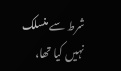شرط سے منسلک نہیں کیا تھا،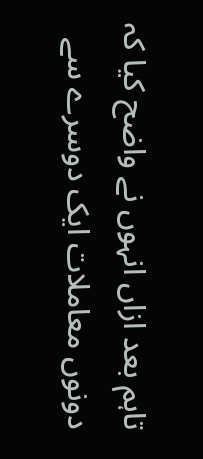تاہم بعد ازاں انہوں نے واضح کیا کہ دونوں معاملات ایک دوسرے سے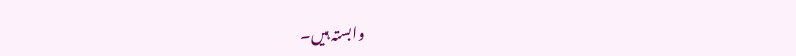وابستہ ہیں۔